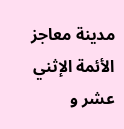مدينة معاجز الأئمة الإثني عشر و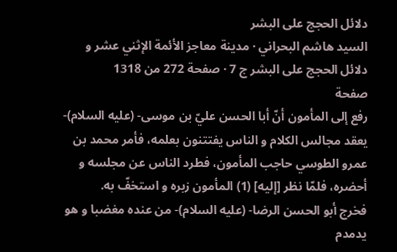دلائل الحجج على البشر
السيد هاشم البحراني · مدينة معاجز الأئمة الإثني عشر و دلائل الحجج على البشر ج 7 · صفحة 272 من 1318
صفحة
رفع إلى المأمون أنّ أبا الحسن عليّ بن موسى- (عليه السلام)- يعقد مجالس الكلام و الناس يفتتنون بعلمه، فأمر محمد بن عمرو الطوسي حاجب المأمون، فطرد الناس عن مجلسه و أحضره، فلمّا نظر [إليه] (1) المأمون زبره و استخفّ به.
فخرج أبو الحسن الرضا- (عليه السلام)- من عنده مغضبا و هو يدمدم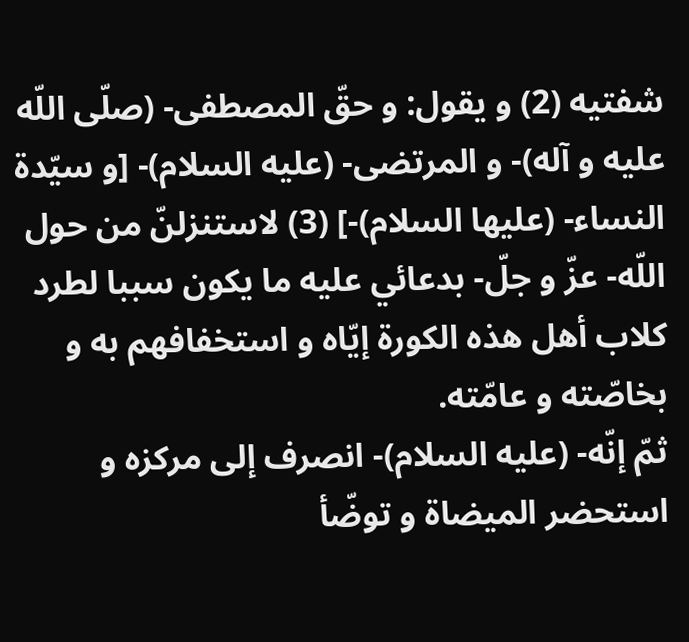شفتيه (2) و يقول: و حقّ المصطفى- (صلّى اللّه عليه و آله)- و المرتضى- (عليه السلام)- [و سيّدة النساء- (عليها السلام)-] (3) لاستنزلنّ من حول اللّه- عزّ و جلّ- بدعائي عليه ما يكون سببا لطرد كلاب أهل هذه الكورة إيّاه و استخفافهم به و بخاصّته و عامّته.
ثمّ إنّه- (عليه السلام)- انصرف إلى مركزه و استحضر الميضاة و توضّأ